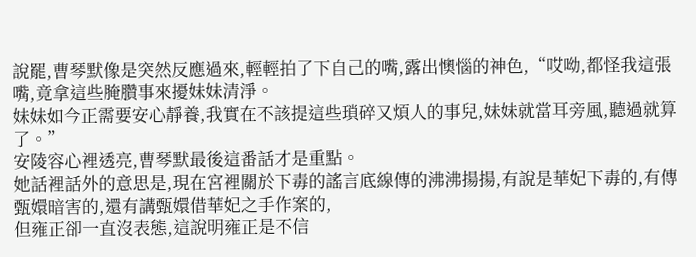說罷,曹琴默像是突然反應過來,輕輕拍了下自己的嘴,露出懊惱的神色,“哎呦,都怪我這張嘴,竟拿這些腌臢事來擾妹妹清淨。
妹妹如今正需要安心靜養,我實在不該提這些瑣碎又煩人的事兒,妹妹就當耳旁風,聽過就算了。”
安陵容心裡透亮,曹琴默最後這番話才是重點。
她話裡話外的意思是,現在宮裡關於下毒的謠言底線傳的沸沸揚揚,有說是華妃下毒的,有傳甄嬛暗害的,還有講甄嬛借華妃之手作案的,
但雍正卻一直沒表態,這說明雍正是不信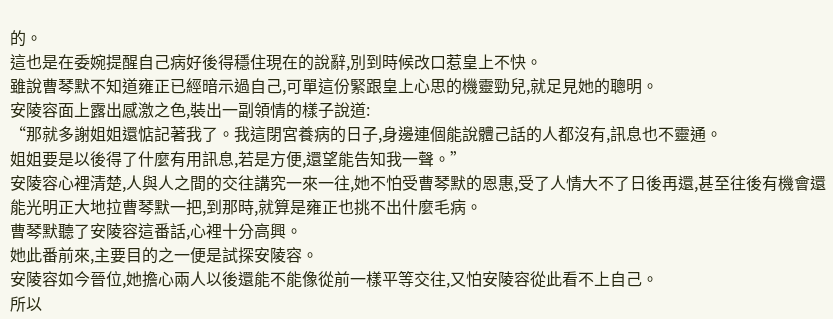的。
這也是在委婉提醒自己病好後得穩住現在的說辭,別到時候改口惹皇上不快。
雖說曹琴默不知道雍正已經暗示過自己,可單這份緊跟皇上心思的機靈勁兒,就足見她的聰明。
安陵容面上露出感激之色,裝出一副領情的樣子說道:
“那就多謝姐姐還惦記著我了。我這閉宮養病的日子,身邊連個能說體己話的人都沒有,訊息也不靈通。
姐姐要是以後得了什麼有用訊息,若是方便,還望能告知我一聲。”
安陵容心裡清楚,人與人之間的交往講究一來一往,她不怕受曹琴默的恩惠,受了人情大不了日後再還,甚至往後有機會還能光明正大地拉曹琴默一把,到那時,就算是雍正也挑不出什麼毛病。
曹琴默聽了安陵容這番話,心裡十分高興。
她此番前來,主要目的之一便是試探安陵容。
安陵容如今晉位,她擔心兩人以後還能不能像從前一樣平等交往,又怕安陵容從此看不上自己。
所以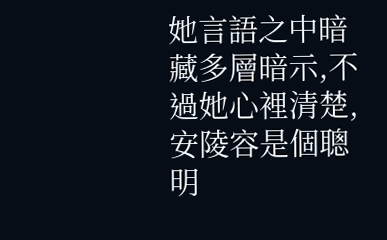她言語之中暗藏多層暗示,不過她心裡清楚,安陵容是個聰明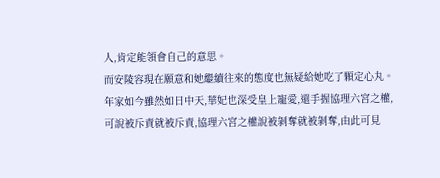人,肯定能領會自己的意思。
而安陵容現在願意和她繼續往來的態度也無疑給她吃了顆定心丸。
年家如今雖然如日中天,華妃也深受皇上寵愛,還手握協理六宮之權,
可說被斥責就被斥責,協理六宮之權說被剝奪就被剝奪,由此可見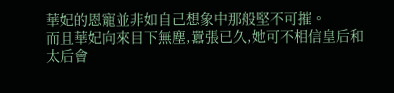華妃的恩寵並非如自己想象中那般堅不可摧。
而且華妃向來目下無塵,囂張已久,她可不相信皇后和太后會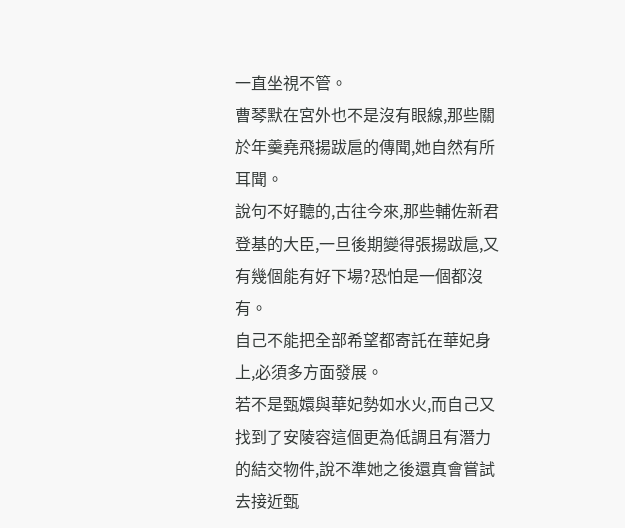一直坐視不管。
曹琴默在宮外也不是沒有眼線,那些關於年羹堯飛揚跋扈的傳聞,她自然有所耳聞。
說句不好聽的,古往今來,那些輔佐新君登基的大臣,一旦後期變得張揚跋扈,又有幾個能有好下場?恐怕是一個都沒有。
自己不能把全部希望都寄託在華妃身上,必須多方面發展。
若不是甄嬛與華妃勢如水火,而自己又找到了安陵容這個更為低調且有潛力的結交物件,說不準她之後還真會嘗試去接近甄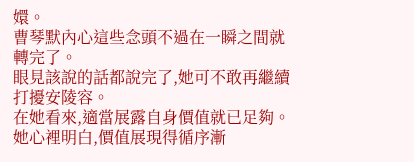嬛。
曹琴默內心這些念頭不過在一瞬之間就轉完了。
眼見該說的話都說完了,她可不敢再繼續打擾安陵容。
在她看來,適當展露自身價值就已足夠。
她心裡明白,價值展現得循序漸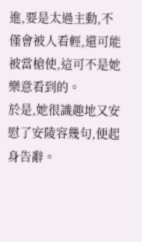進,要是太過主動,不僅會被人看輕,還可能被當槍使,這可不是她樂意看到的。
於是,她很識趣地又安慰了安陵容幾句,便起身告辭。